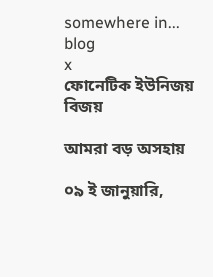somewhere in... blog
x
ফোনেটিক ইউনিজয় বিজয়

আমরা বড় অসহায়

০৯ ই জানুয়ারি,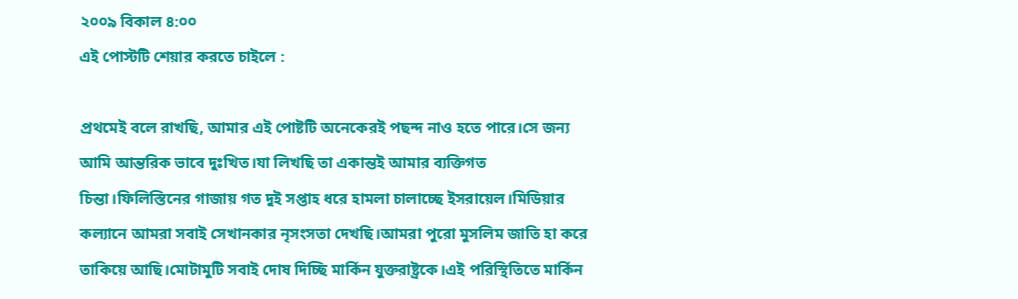২০০৯ বিকাল ৪:০০
এই পোস্টটি শেয়ার করতে চাইলে :

প্রথমেই বলে রাখছি, আমার এই পোষ্টটি অনেকেরই পছন্দ নাও হতে পারে।সে জন্য আমি আন্তরিক ভাবে দুঃখিত।যা লিখছি তা একান্তই আমার ব্যক্তিগত চিন্তা।ফিলিস্তিনের গাজায় গত দুই সপ্তাহ ধরে হামলা চালাচ্ছে ইসরায়েল।মিডিয়ার কল্যানে আমরা সবাই সেখানকার নৃসংসতা দেখছি।আমরা পুরো মুসলিম জাতি হা করে তাকিয়ে আছি।মোটামুটি সবাই দোষ দিচ্ছি মার্কিন যুক্তরাষ্ট্রকে।এই পরিস্থিতিতে মার্কিন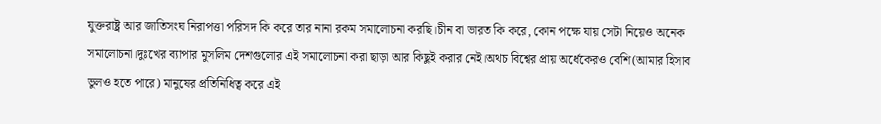যুক্তরাষ্ট্র আর জাতিসংঘ নিরাপত্তা পরিসদ কি করে তার নানা রকম সমালোচনা করছি।চীন বা ভারত কি করে, কোন পক্ষে যায় সেটা নিয়েও অনেক সমালোচনা।দুঃখের ব্যাপার মুসলিম দেশগুলোর এই সমালোচনা করা ছাড়া আর কিছুই করার নেই।অথচ বিশ্বের প্রায় অর্ধেকেরও বেশি(আমার হিসাব ভুলও হতে পারে) মানুষের প্রতিনিধিত্ব করে এই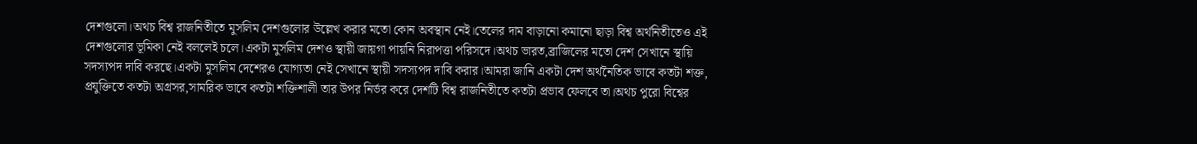দেশগুলো।অথচ বিশ্ব রাজনিতীতে মুসলিম দেশগুলোর উল্লেখ করার মতো কোন অবস্থান নেই।তেলের দাম বাড়ানো কমানো ছাড়া বিশ্ব অর্থনিতীতেও এই দেশগুলোর ভূমিকা নেই বললেই চলে।একটা মুসলিম দেশও স্থায়ী জায়গা পায়নি নিরাপত্তা পরিসদে।অথচ ভারত,ব্রাজিলের মতো দেশ সেখানে স্থায়ি সদস্যপদ দাবি করছে।একটা মুসলিম দেশেরও যোগ্যতা নেই সেখানে স্থায়ী সদস্যপদ দাবি করার।আমরা জানি একটা দেশ অর্থনৈতিক ভাবে কতটা শক্ত, প্রযুক্তিতে কতটা অগ্রসর,সামরিক ভাবে কতটা শক্তিশালী তার উপর নির্ভর করে দেশটি বিশ্ব রাজনিতীতে কতটা প্রভাব ফেলবে তা।অথচ পুরো বিশ্বের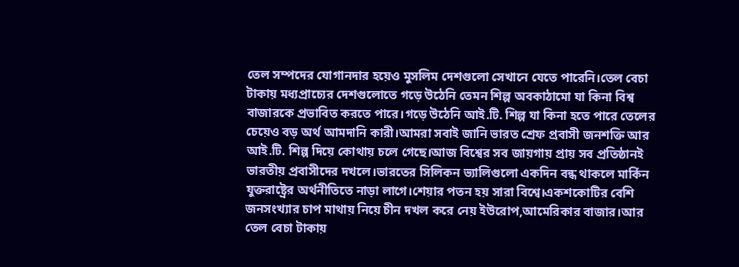তেল সম্পদের যোগানদার হয়েও মুসলিম দেশগুলো সেখানে যেতে পারেনি।তেল বেচা টাকায় মধ্যপ্রাচ্যের দেশগুলোতে গড়ে উঠেনি তেমন শিল্প অবকাঠামো যা কিনা বিশ্ব বাজারকে প্রভাবিত করতে পারে।গড়ে উঠেনি আই.টি. শিল্প যা কিনা হতে পারে তেলের চেয়েও বড় অর্থ আমদানি কারী।আমরা সবাই জানি ভারত শ্রেফ প্রবাসী জনশক্তি আর আই.টি. শিল্প দিয়ে কোথায় চলে গেছে।আজ বিশ্বের সব জায়গায় প্রায় সব প্রতিষ্ঠানই ভারতীয় প্রবাসীদের দখলে।ভারতের সিলিকন ভ্যালিগুলো একদিন বন্ধ থাকলে মার্কিন যুক্তরাষ্ট্রের অর্থনীতিতে নাড়া লাগে।শেয়ার পতন হয় সারা বিশ্বে।একশকোটির বেশি জনসংখ্যার চাপ মাথায় নিয়ে চীন দখল করে নেয় ইউরোপ,আমেরিকার বাজার।আর তেল বেচা টাকায়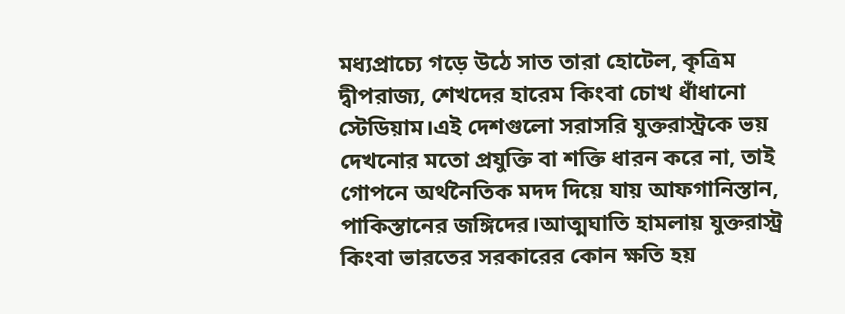মধ্যপ্রাচ্যে গড়ে উঠে সাত তারা হোটেল, কৃত্রিম দ্বীপরাজ্য, শেখদের হারেম কিংবা চোখ ধাঁধানো স্টেডিয়াম।এই দেশগুলো সরাসরি যুক্তরাস্ট্রকে ভয় দেখনোর মতো প্রযুক্তি বা শক্তি ধারন করে না, তাই গোপনে অর্থনৈতিক মদদ দিয়ে যায় আফগানিস্তান, পাকিস্তানের জঙ্গিদের।আত্মঘাতি হামলায় যুক্তরাস্ট্র কিংবা ভারতের সরকারের কোন ক্ষতি হয়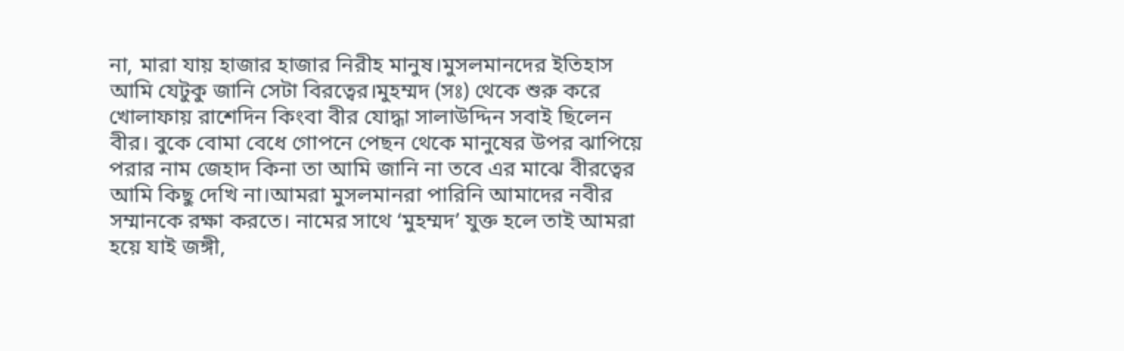না, মারা যায় হাজার হাজার নিরীহ মানুষ।মুসলমানদের ইতিহাস আমি যেটুকু জানি সেটা বিরত্বের।মুহম্মদ (সঃ) থেকে শুরু করে খোলাফায় রাশেদিন কিংবা বীর যোদ্ধা সালাউদ্দিন সবাই ছিলেন বীর। বুকে বোমা বেধে গোপনে পেছন থেকে মানুষের উপর ঝাপিয়ে পরার নাম জেহাদ কিনা তা আমি জানি না তবে এর মাঝে বীরত্বের আমি কিছু দেখি না।আমরা মুসলমানরা পারিনি আমাদের নবীর সম্মানকে রক্ষা করতে। নামের সাথে ‘মুহম্মদ’ যুক্ত হলে তাই আমরা হয়ে যাই জঙ্গী,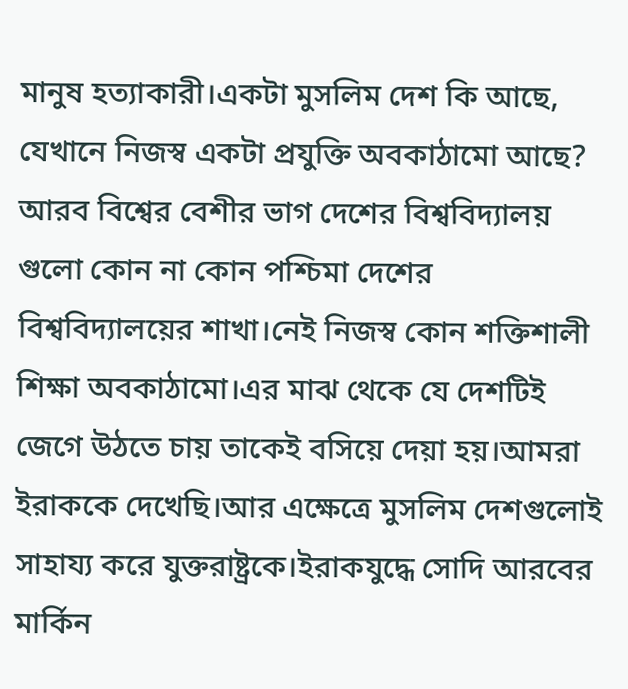মানুষ হত্যাকারী।একটা মুসলিম দেশ কি আছে, যেখানে নিজস্ব একটা প্রযুক্তি অবকাঠামো আছে? আরব বিশ্বের বেশীর ভাগ দেশের বিশ্ববিদ্যালয় গুলো কোন না কোন পশ্চিমা দেশের বিশ্ববিদ্যালয়ের শাখা।নেই নিজস্ব কোন শক্তিশালী শিক্ষা অবকাঠামো।এর মাঝ থেকে যে দেশটিই জেগে উঠতে চায় তাকেই বসিয়ে দেয়া হয়।আমরা ইরাককে দেখেছি।আর এক্ষেত্রে মুসলিম দেশগুলোই সাহায্য করে যুক্তরাষ্ট্রকে।ইরাকযুদ্ধে সোদি আরবের মার্কিন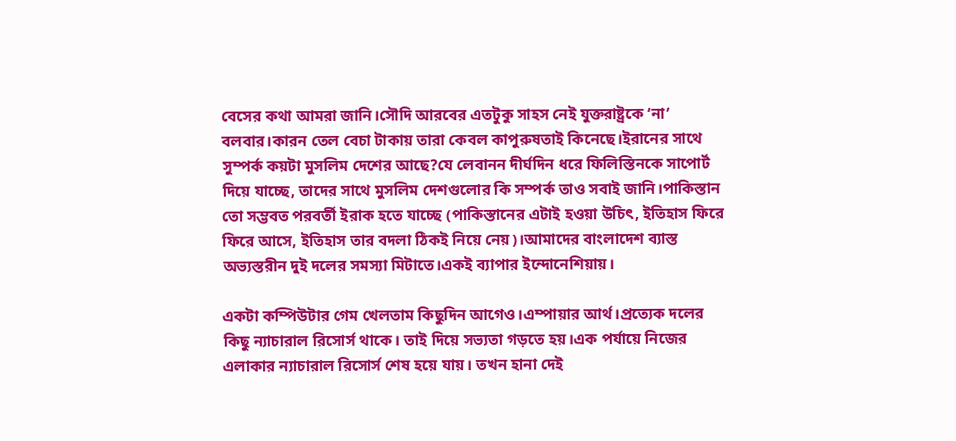বেসের কথা আমরা জানি।সৌদি আরবের এতটুকু সাহস নেই যুক্তরাষ্ট্রকে ‘না’ বলবার।কারন তেল বেচা টাকায় তারা কেবল কাপুরুষতাই কিনেছে।ইরানের সাথে সুম্পর্ক কয়টা মুসলিম দেশের আছে?যে লেবানন দীর্ঘদিন ধরে ফিলিস্তিনকে সাপোর্ট দিয়ে যাচ্ছে, তাদের সাথে মুসলিম দেশগুলোর কি সম্পর্ক তাও সবাই জানি।পাকিস্তান তো সম্ভবত পরবর্তী ইরাক হতে যাচ্ছে (পাকিস্তানের এটাই হওয়া উচিৎ, ইতিহাস ফিরে ফিরে আসে, ইতিহাস তার বদলা ঠিকই নিয়ে নেয়)।আমাদের বাংলাদেশ ব্যাস্ত অভ্যস্তরীন দুই দলের সমস্যা মিটাতে।একই ব্যাপার ইন্দোনেশিয়ায়।

একটা কম্পিউটার গেম খেলতাম কিছুদিন আগেও।এম্পায়ার আর্থ।প্রত্যেক দলের কিছু ন্যাচারাল রিসোর্স থাকে। তাই দিয়ে সভ্যতা গড়তে হয়।এক পর্যায়ে নিজের এলাকার ন্যাচারাল রিসোর্স শেষ হয়ে যায়। তখন হানা দেই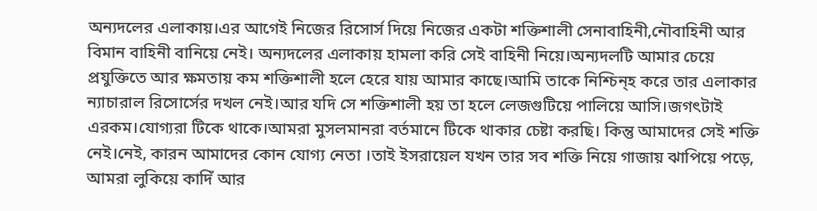অন্যদলের এলাকায়।এর আগেই নিজের রিসোর্স দিয়ে নিজের একটা শক্তিশালী সেনাবাহিনী,নৌবাহিনী আর বিমান বাহিনী বানিয়ে নেই। অন্যদলের এলাকায় হামলা করি সেই বাহিনী নিয়ে।অন্যদলটি আমার চেয়ে প্রযুক্তিতে আর ক্ষমতায় কম শক্তিশালী হলে হেরে যায় আমার কাছে।আমি তাকে নিশ্চিন্হ করে তার এলাকার ন্যাচারাল রিসোর্সের দখল নেই।আর যদি সে শক্তিশালী হয় তা হলে লেজগুটিয়ে পালিয়ে আসি।জগৎটাই এরকম।যোগ্যরা টিকে থাকে।আমরা মুসলমানরা বর্তমানে টিকে থাকার চেষ্টা করছি। কিন্তু আমাদের সেই শক্তি নেই।নেই, কারন আমাদের কোন যোগ্য নেতা ।তাই ইসরায়েল যখন তার সব শক্তি নিয়ে গাজায় ঝাপিয়ে পড়ে, আমরা লুকিয়ে কাদিঁ আর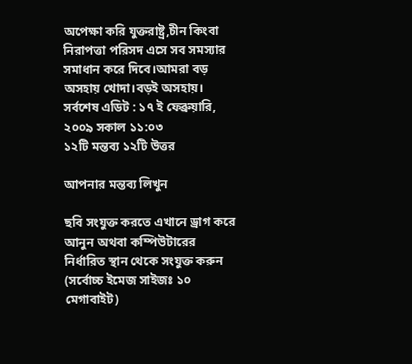অপেক্ষা করি যুক্তরাষ্ট্র,চীন কিংবা নিরাপত্তা পরিসদ এসে সব সমস্যার সমাধান করে দিবে।আমরা বড় অসহায় খোদা।বড়ই অসহায়।
সর্বশেষ এডিট : ১৭ ই ফেব্রুয়ারি, ২০০৯ সকাল ১১:০৩
১২টি মন্তব্য ১২টি উত্তর

আপনার মন্তব্য লিখুন

ছবি সংযুক্ত করতে এখানে ড্রাগ করে আনুন অথবা কম্পিউটারের নির্ধারিত স্থান থেকে সংযুক্ত করুন (সর্বোচ্চ ইমেজ সাইজঃ ১০ মেগাবাইট)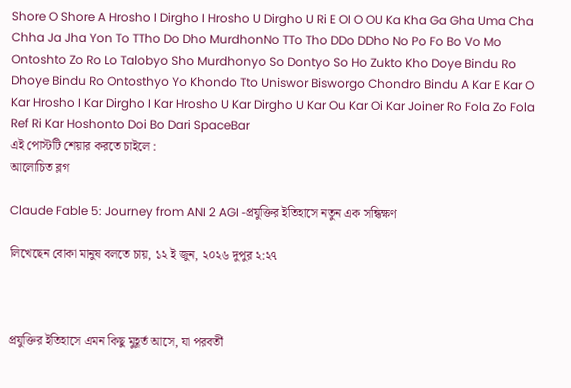Shore O Shore A Hrosho I Dirgho I Hrosho U Dirgho U Ri E OI O OU Ka Kha Ga Gha Uma Cha Chha Ja Jha Yon To TTho Do Dho MurdhonNo TTo Tho DDo DDho No Po Fo Bo Vo Mo Ontoshto Zo Ro Lo Talobyo Sho Murdhonyo So Dontyo So Ho Zukto Kho Doye Bindu Ro Dhoye Bindu Ro Ontosthyo Yo Khondo Tto Uniswor Bisworgo Chondro Bindu A Kar E Kar O Kar Hrosho I Kar Dirgho I Kar Hrosho U Kar Dirgho U Kar Ou Kar Oi Kar Joiner Ro Fola Zo Fola Ref Ri Kar Hoshonto Doi Bo Dari SpaceBar
এই পোস্টটি শেয়ার করতে চাইলে :
আলোচিত ব্লগ

Claude Fable 5: Journey from ANI 2 AGI -প্রযুক্তির ইতিহাসে নতুন এক সন্ধিক্ষণ

লিখেছেন বোকা মানুষ বলতে চায়, ১২ ই জুন, ২০২৬ দুপুর ২:২৭



প্রযুক্তির ইতিহাসে এমন কিছু মুহূর্ত আসে, যা পরবর্তী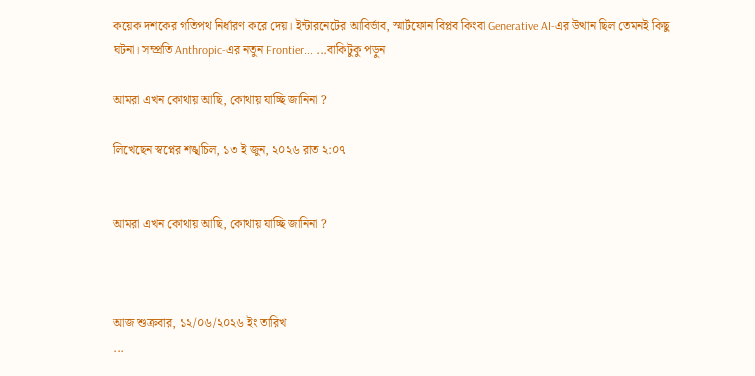কয়েক দশকের গতিপথ নির্ধারণ করে দেয়। ইন্টারনেটের আবির্ভাব, স্মার্টফোন বিপ্লব কিংবা Generative AI-এর উত্থান ছিল তেমনই কিছু ঘটনা। সম্প্রতি Anthropic-এর নতুন Frontier... ...বাকিটুকু পড়ুন

আমরা এখন কোথায় আছি, কোথায় যাচ্ছি জানিনা ?

লিখেছেন স্বপ্নের শঙ্খচিল, ১৩ ই জুন, ২০২৬ রাত ২:০৭


আমরা এখন কোথায় আছি, কোথায় যাচ্ছি জানিনা ?



আজ শুক্রবার, ১২/০৬/২০২৬ ইং তারিখ
...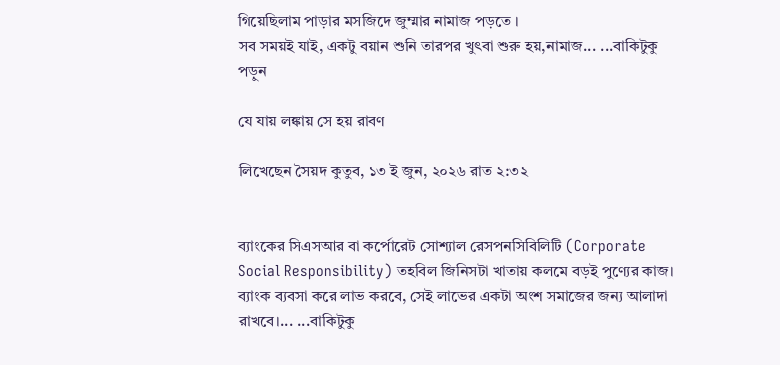গিয়েছিলাম পাড়ার মসজিদে জুম্মার নামাজ পড়তে ।
সব সময়ই যাই, একটু বয়ান শুনি তারপর খুৎবা শুরু হয়,নামাজ... ...বাকিটুকু পড়ুন

যে যায় লঙ্কায় সে হয় রাবণ

লিখেছেন সৈয়দ কুতুব, ১৩ ই জুন, ২০২৬ রাত ২:৩২


ব্যাংকের সিএসআর বা কর্পোরেট সোশ্যাল রেসপনসিবিলিটি (Corporate Social Responsibility) তহবিল জিনিসটা খাতায় কলমে বড়ই পুণ্যের কাজ। ব্যাংক ব্যবসা করে লাভ করবে, সেই লাভের একটা অংশ সমাজের জন্য আলাদা রাখবে।... ...বাকিটুকু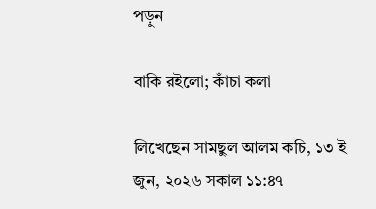পড়ুন

বাকি রইলো; কাঁচা কলা

লিখেছেন সামছুল আলম কচি, ১৩ ই জুন, ২০২৬ সকাল ১১:৪৭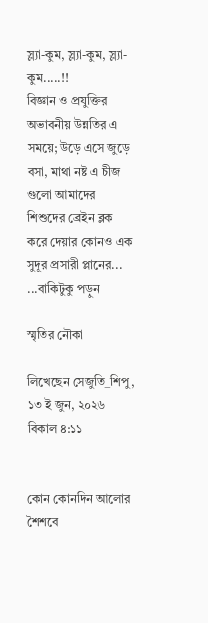স্ল্যা-কুম, স্ল্যা-কুম, স্ল্যা-কুম.....!!
বিজ্ঞান ও প্রযুক্তির অভাবনীয় উন্নতির এ সময়ে; উড়ে এসে জুড়ে বসা, মাথা নষ্ট এ চীজ গুলো আমাদের শিশুদের ব্রেইন ব্লক করে দেয়ার কোনও এক সুদূর প্রসারী প্লানের... ...বাকিটুকু পড়ুন

স্মৃতির নৌকা

লিখেছেন সেজুতি_শিপু, ১৩ ই জুন, ২০২৬ বিকাল ৪:১১


কোন কোনদিন আলোর শৈশবে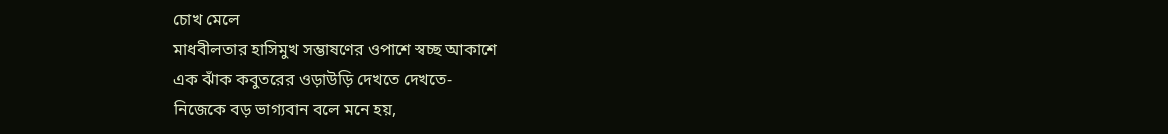চোখ মেলে
মাধবীলতার হাসিমুখ সম্ভাষণের ওপাশে স্বচ্ছ আকাশে
এক ঝাঁক কবুতরের ওড়াউড়ি দেখতে দেখতে-
নিজেকে বড় ভাগ্যবান বলে মনে হয়,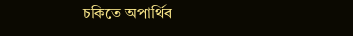চকিতে অপার্থিব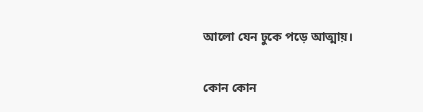আলো যেন ঢুকে পড়ে আত্মায়।

কোন কোন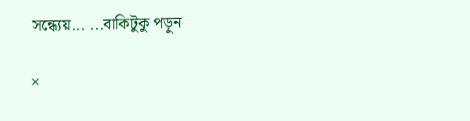সন্ধ‍্যেয়... ...বাকিটুকু পড়ুন

×